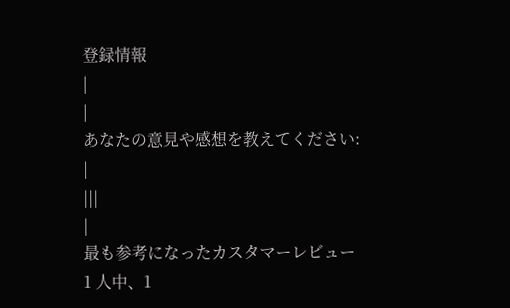登録情報
|
|
あなたの意見や感想を教えてください:
|
|||
|
最も参考になったカスタマーレビュー
1 人中、1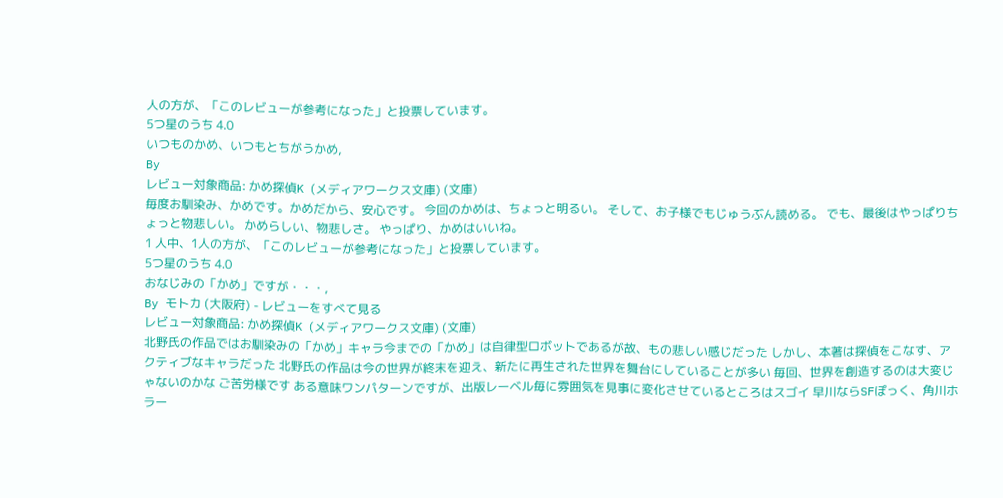人の方が、「このレビューが参考になった」と投票しています。
5つ星のうち 4.0
いつものかめ、いつもとちがうかめ,
By
レビュー対象商品: かめ探偵K (メディアワークス文庫) (文庫)
毎度お馴染み、かめです。かめだから、安心です。 今回のかめは、ちょっと明るい。 そして、お子様でもじゅうぶん読める。 でも、最後はやっぱりちょっと物悲しい。 かめらしい、物悲しさ。 やっぱり、かめはいいね。
1 人中、1人の方が、「このレビューが参考になった」と投票しています。
5つ星のうち 4.0
おなじみの「かめ」ですが・・・,
By モトカ (大阪府) - レビューをすべて見る
レビュー対象商品: かめ探偵K (メディアワークス文庫) (文庫)
北野氏の作品ではお馴染みの「かめ」キャラ今までの「かめ」は自律型ロボットであるが故、もの悲しい感じだった しかし、本著は探偵をこなす、アクティブなキャラだった 北野氏の作品は今の世界が終末を迎え、新たに再生された世界を舞台にしていることが多い 毎回、世界を創造するのは大変じゃないのかな ご苦労様です ある意味ワンパターンですが、出版レーベル毎に雰囲気を見事に変化させているところはスゴイ 早川ならSFぽっく、角川ホラー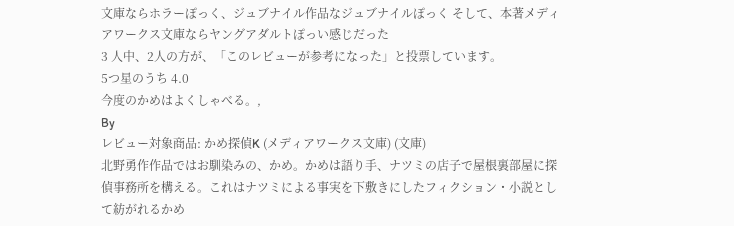文庫ならホラーぽっく、ジュブナイル作品なジュブナイルぽっく そして、本著メディアワークス文庫ならヤングアダルトぽっい感じだった
3 人中、2人の方が、「このレビューが参考になった」と投票しています。
5つ星のうち 4.0
今度のかめはよくしゃべる。,
By
レビュー対象商品: かめ探偵K (メディアワークス文庫) (文庫)
北野勇作作品ではお馴染みの、かめ。かめは語り手、ナツミの店子で屋根裏部屋に探偵事務所を構える。これはナツミによる事実を下敷きにしたフィクション・小説として紡がれるかめ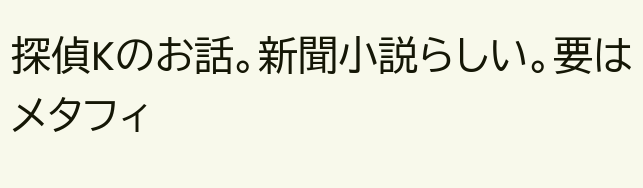探偵Kのお話。新聞小説らしい。要はメタフィ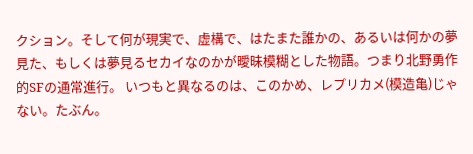クション。そして何が現実で、虚構で、はたまた誰かの、あるいは何かの夢見た、もしくは夢見るセカイなのかが曖昧模糊とした物語。つまり北野勇作的SFの通常進行。 いつもと異なるのは、このかめ、レプリカメ(模造亀)じゃない。たぶん。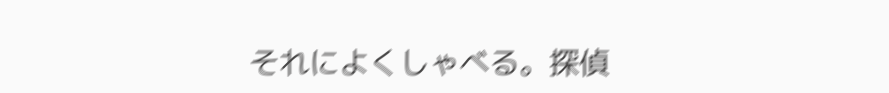それによくしゃべる。探偵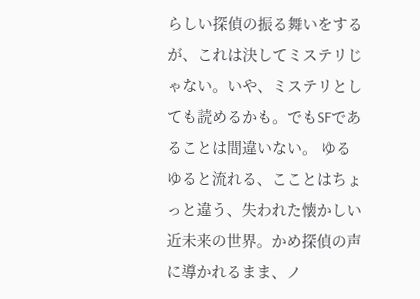らしい探偵の振る舞いをするが、これは決してミステリじゃない。いや、ミステリとしても読めるかも。でもSFであることは間違いない。 ゆるゆると流れる、こことはちょっと違う、失われた懐かしい近未来の世界。かめ探偵の声に導かれるまま、ノ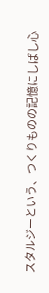スタルジーという、つくりものの記憶にしばし心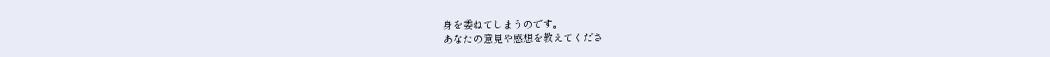身を委ねてしまうのです。
あなたの意見や感想を教えてくださ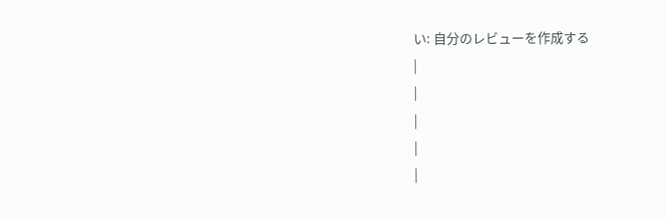い: 自分のレビューを作成する
|
|
|
|
|